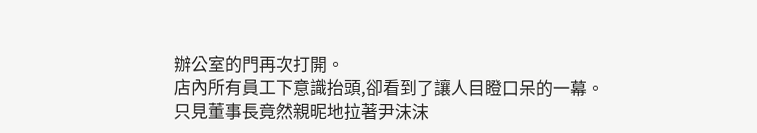辦公室的門再次打開。
店內所有員工下意識抬頭,卻看到了讓人目瞪口呆的一幕。
只見董事長竟然親昵地拉著尹沫沫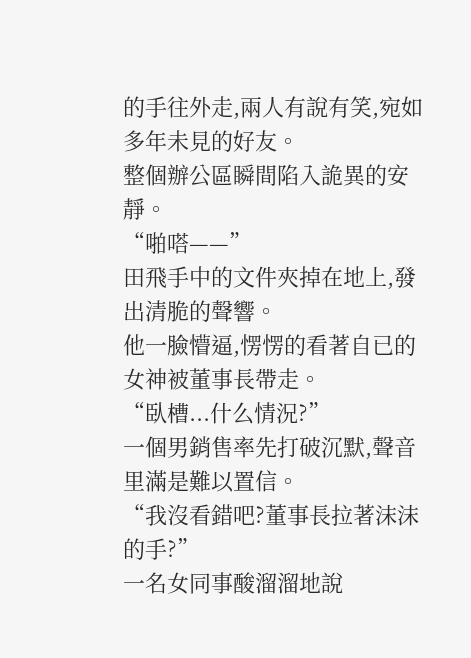的手往外走,兩人有說有笑,宛如多年未見的好友。
整個辦公區瞬間陷入詭異的安靜。
“啪嗒——”
田飛手中的文件夾掉在地上,發出清脆的聲響。
他一臉懵逼,愣愣的看著自已的女神被董事長帶走。
“臥槽...什么情況?”
一個男銷售率先打破沉默,聲音里滿是難以置信。
“我沒看錯吧?董事長拉著沫沫的手?”
一名女同事酸溜溜地說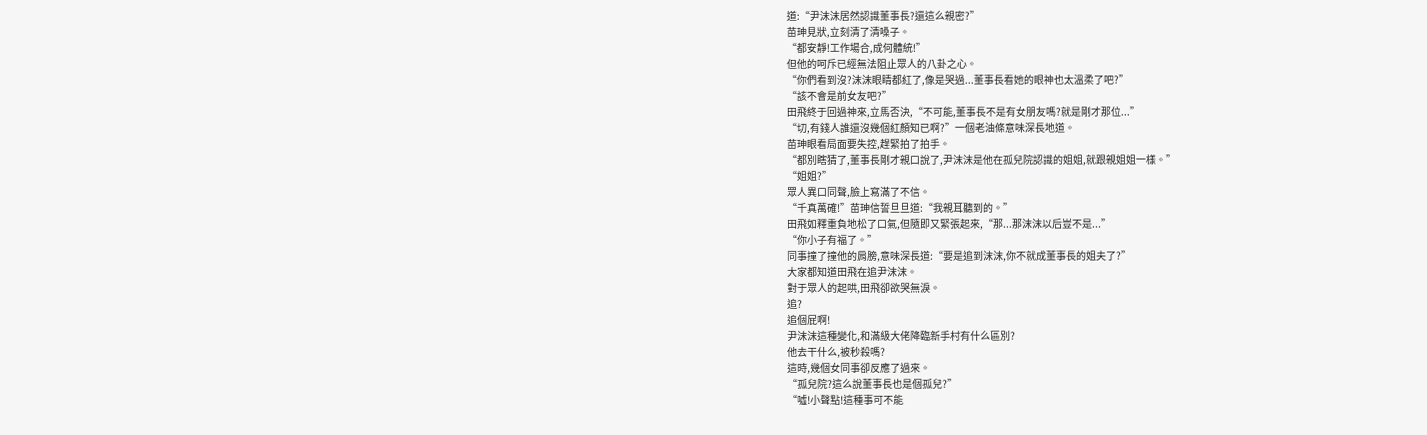道:“尹沫沫居然認識董事長?還這么親密?”
苗珅見狀,立刻清了清嗓子。
“都安靜!工作場合,成何體統!”
但他的呵斥已經無法阻止眾人的八卦之心。
“你們看到沒?沫沫眼睛都紅了,像是哭過...董事長看她的眼神也太溫柔了吧?”
“該不會是前女友吧?”
田飛終于回過神來,立馬否決,“不可能,董事長不是有女朋友嗎?就是剛才那位...”
“切,有錢人誰還沒幾個紅顏知已啊?”一個老油條意味深長地道。
苗珅眼看局面要失控,趕緊拍了拍手。
“都別瞎猜了,董事長剛才親口說了,尹沫沫是他在孤兒院認識的姐姐,就跟親姐姐一樣。”
“姐姐?”
眾人異口同聲,臉上寫滿了不信。
“千真萬確!”苗珅信誓旦旦道:“我親耳聽到的。”
田飛如釋重負地松了口氣,但隨即又緊張起來,“那...那沫沫以后豈不是...”
“你小子有福了。”
同事撞了撞他的肩膀,意味深長道:“要是追到沫沫,你不就成董事長的姐夫了?”
大家都知道田飛在追尹沫沫。
對于眾人的起哄,田飛卻欲哭無淚。
追?
追個屁啊!
尹沫沫這種變化,和滿級大佬降臨新手村有什么區別?
他去干什么,被秒殺嗎?
這時,幾個女同事卻反應了過來。
“孤兒院?這么說董事長也是個孤兒?”
“噓!小聲點!這種事可不能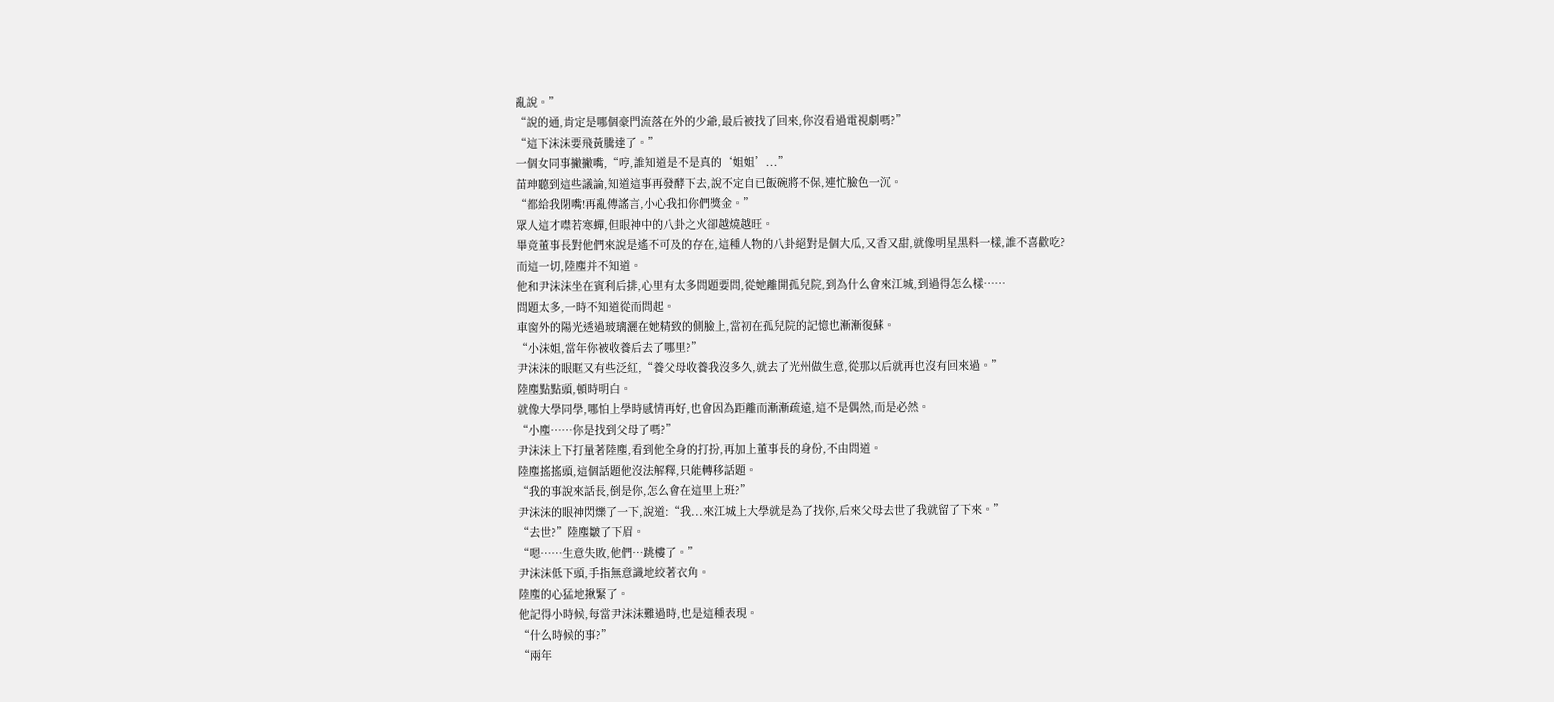亂說。”
“說的通,肯定是哪個豪門流落在外的少爺,最后被找了回來,你沒看過電視劇嗎?”
“這下沫沫要飛黃騰達了。”
一個女同事撇撇嘴,“哼,誰知道是不是真的‘姐姐’...”
苗珅聽到這些議論,知道這事再發酵下去,說不定自已飯碗將不保,連忙臉色一沉。
“都給我閉嘴!再亂傳謠言,小心我扣你們獎金。”
眾人這才噤若寒蟬,但眼神中的八卦之火卻越燒越旺。
畢竟董事長對他們來說是遙不可及的存在,這種人物的八卦絕對是個大瓜,又香又甜,就像明星黑料一樣,誰不喜歡吃?
而這一切,陸塵并不知道。
他和尹沫沫坐在賓利后排,心里有太多問題要問,從她離開孤兒院,到為什么會來江城,到過得怎么樣……
問題太多,一時不知道從而問起。
車窗外的陽光透過玻璃灑在她精致的側臉上,當初在孤兒院的記憶也漸漸復蘇。
“小沫姐,當年你被收養后去了哪里?”
尹沫沫的眼眶又有些泛紅,“養父母收養我沒多久,就去了光州做生意,從那以后就再也沒有回來過。”
陸塵點點頭,頓時明白。
就像大學同學,哪怕上學時感情再好,也會因為距離而漸漸疏遠,這不是偶然,而是必然。
“小塵……你是找到父母了嗎?”
尹沫沫上下打量著陸塵,看到他全身的打扮,再加上董事長的身份,不由問道。
陸塵搖搖頭,這個話題他沒法解釋,只能轉移話題。
“我的事說來話長,倒是你,怎么會在這里上班?”
尹沫沫的眼神閃爍了一下,說道:“我...來江城上大學就是為了找你,后來父母去世了我就留了下來。”
“去世?”陸塵皺了下眉。
“嗯……生意失敗,他們…跳樓了。”
尹沫沫低下頭,手指無意識地絞著衣角。
陸塵的心猛地揪緊了。
他記得小時候,每當尹沫沫難過時,也是這種表現。
“什么時候的事?”
“兩年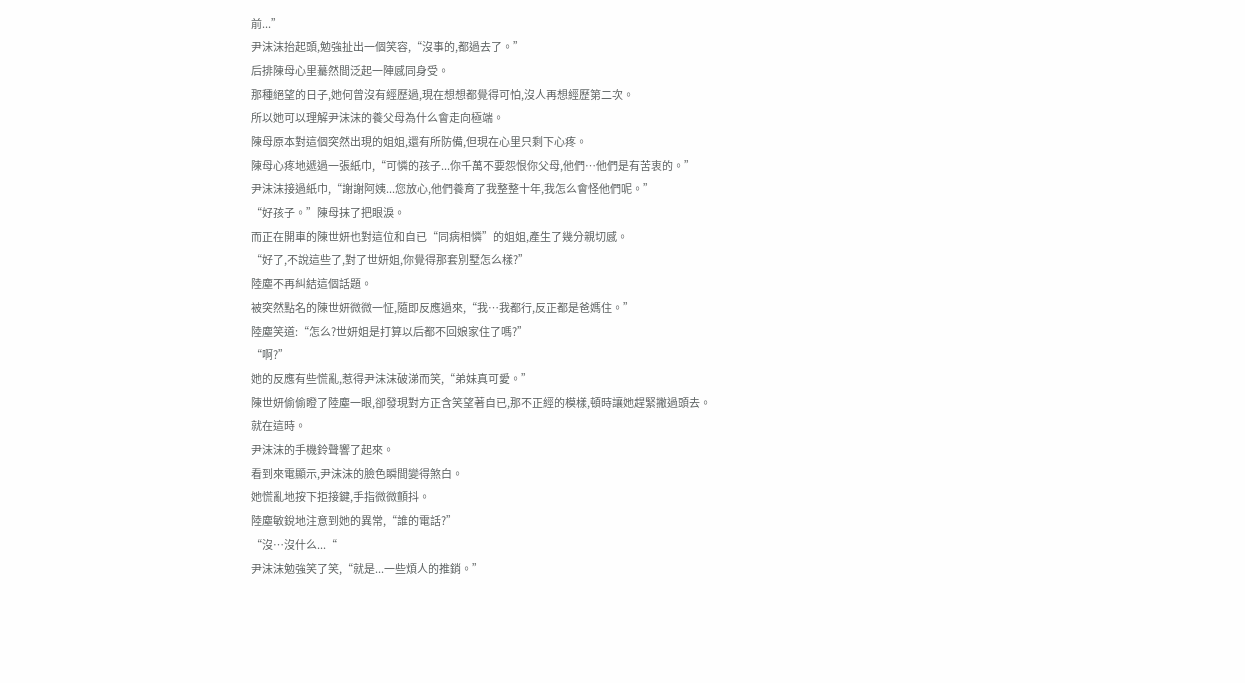前...”
尹沫沫抬起頭,勉強扯出一個笑容,“沒事的,都過去了。”
后排陳母心里驀然間泛起一陣感同身受。
那種絕望的日子,她何曾沒有經歷過,現在想想都覺得可怕,沒人再想經歷第二次。
所以她可以理解尹沫沫的養父母為什么會走向極端。
陳母原本對這個突然出現的姐姐,還有所防備,但現在心里只剩下心疼。
陳母心疼地遞過一張紙巾,“可憐的孩子...你千萬不要怨恨你父母,他們…他們是有苦衷的。”
尹沫沫接過紙巾,“謝謝阿姨...您放心,他們養育了我整整十年,我怎么會怪他們呢。”
“好孩子。”陳母抹了把眼淚。
而正在開車的陳世妍也對這位和自已“同病相憐”的姐姐,產生了幾分親切感。
“好了,不說這些了,對了世妍姐,你覺得那套別墅怎么樣?”
陸塵不再糾結這個話題。
被突然點名的陳世妍微微一怔,隨即反應過來,“我…我都行,反正都是爸媽住。”
陸塵笑道:“怎么?世妍姐是打算以后都不回娘家住了嗎?”
“啊?”
她的反應有些慌亂,惹得尹沫沫破涕而笑,“弟妹真可愛。”
陳世妍偷偷瞪了陸塵一眼,卻發現對方正含笑望著自已,那不正經的模樣,頓時讓她趕緊撇過頭去。
就在這時。
尹沫沫的手機鈴聲響了起來。
看到來電顯示,尹沫沫的臉色瞬間變得煞白。
她慌亂地按下拒接鍵,手指微微顫抖。
陸塵敏銳地注意到她的異常,“誰的電話?”
“沒…沒什么...“
尹沫沫勉強笑了笑,“就是...一些煩人的推銷。”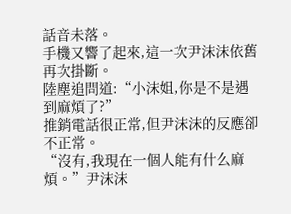話音未落。
手機又響了起來,這一次尹沫沫依舊再次掛斷。
陸塵追問道:“小沫姐,你是不是遇到麻煩了?”
推銷電話很正常,但尹沫沫的反應卻不正常。
“沒有,我現在一個人能有什么麻煩。”尹沫沫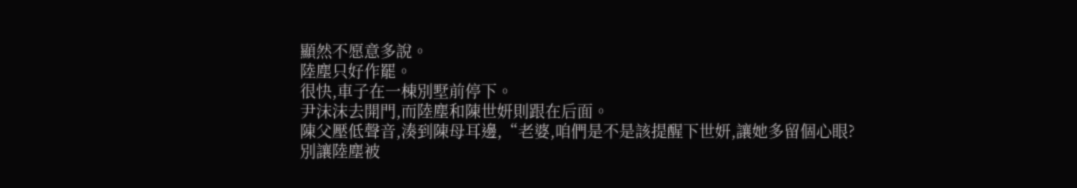顯然不愿意多說。
陸塵只好作罷。
很快,車子在一棟別墅前停下。
尹沫沫去開門,而陸塵和陳世妍則跟在后面。
陳父壓低聲音,湊到陳母耳邊,“老婆,咱們是不是該提醒下世妍,讓她多留個心眼?別讓陸塵被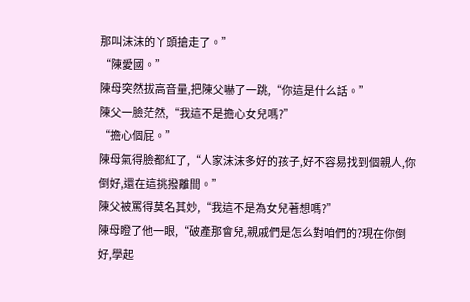那叫沫沫的丫頭搶走了。”
“陳愛國。”
陳母突然拔高音量,把陳父嚇了一跳,“你這是什么話。”
陳父一臉茫然,“我這不是擔心女兒嗎?”
“擔心個屁。”
陳母氣得臉都紅了,“人家沫沫多好的孩子,好不容易找到個親人,你倒好,還在這挑撥離間。”
陳父被罵得莫名其妙,“我這不是為女兒著想嗎?”
陳母瞪了他一眼,“破產那會兒,親戚們是怎么對咱們的?現在你倒好,學起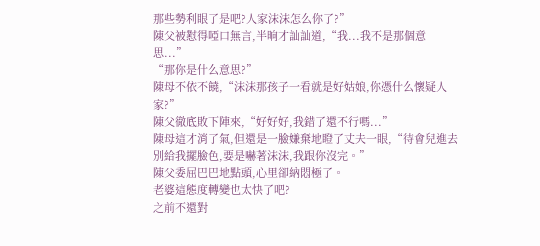那些勢利眼了是吧?人家沫沫怎么你了?”
陳父被懟得啞口無言,半晌才訕訕道,“我...我不是那個意思...”
“那你是什么意思?”
陳母不依不饒,“沫沫那孩子一看就是好姑娘,你憑什么懷疑人家?”
陳父徹底敗下陣來,“好好好,我錯了還不行嗎...”
陳母這才消了氣,但還是一臉嫌棄地瞪了丈夫一眼,“待會兒進去別給我擺臉色,要是嚇著沫沫,我跟你沒完。”
陳父委屈巴巴地點頭,心里卻納悶極了。
老婆這態度轉變也太快了吧?
之前不還對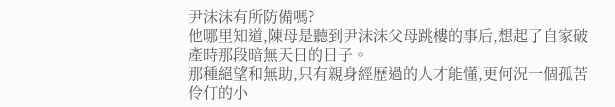尹沫沫有所防備嗎?
他哪里知道,陳母是聽到尹沫沫父母跳樓的事后,想起了自家破產時那段暗無天日的日子。
那種絕望和無助,只有親身經歷過的人才能懂,更何況一個孤苦伶仃的小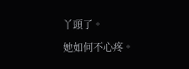丫頭了。
她如何不心疼。